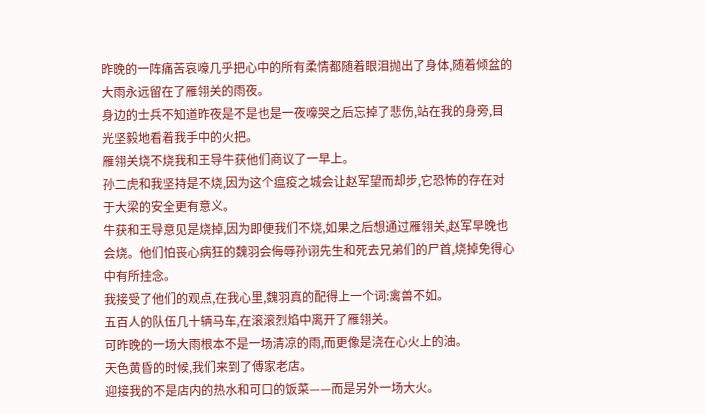昨晚的一阵痛苦哀嚎几乎把心中的所有柔情都随着眼泪抛出了身体,随着倾盆的大雨永远留在了雁翎关的雨夜。
身边的士兵不知道昨夜是不是也是一夜嚎哭之后忘掉了悲伤,站在我的身旁,目光坚毅地看着我手中的火把。
雁翎关烧不烧我和王导牛获他们商议了一早上。
孙二虎和我坚持是不烧,因为这个瘟疫之城会让赵军望而却步,它恐怖的存在对于大梁的安全更有意义。
牛获和王导意见是烧掉,因为即便我们不烧,如果之后想通过雁翎关,赵军早晚也会烧。他们怕丧心病狂的魏羽会侮辱孙诩先生和死去兄弟们的尸首,烧掉免得心中有所挂念。
我接受了他们的观点,在我心里,魏羽真的配得上一个词:禽兽不如。
五百人的队伍几十辆马车,在滚滚烈焰中离开了雁翎关。
可昨晚的一场大雨根本不是一场清凉的雨,而更像是浇在心火上的油。
天色黄昏的时候,我们来到了傅家老店。
迎接我的不是店内的热水和可口的饭菜——而是另外一场大火。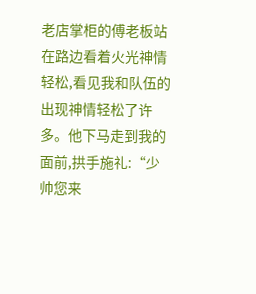老店掌柜的傅老板站在路边看着火光神情轻松,看见我和队伍的出现神情轻松了许多。他下马走到我的面前,拱手施礼:“少帅您来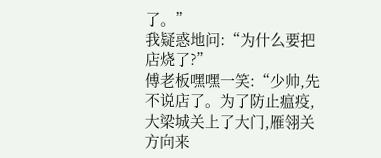了。”
我疑惑地问:“为什么要把店烧了?”
傅老板嘿嘿一笑:“少帅,先不说店了。为了防止瘟疫,大梁城关上了大门,雁翎关方向来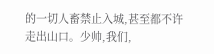的一切人畜禁止入城,甚至都不许走出山口。少帅,我们,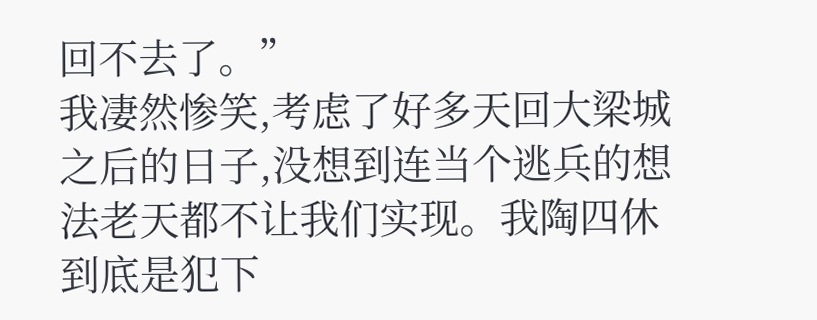回不去了。”
我凄然惨笑,考虑了好多天回大梁城之后的日子,没想到连当个逃兵的想法老天都不让我们实现。我陶四休到底是犯下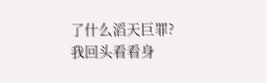了什么滔天巨罪?
我回头看看身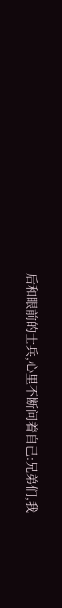后和眼前的士兵,心里不断问着自己:兄弟们,我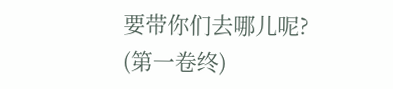要带你们去哪儿呢?
(第一卷终)